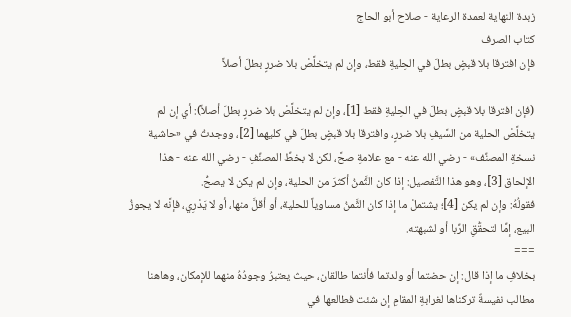زبدة النهاية لعمدة الرعاية - صلاح أبو الحاج
كتاب الصرف
فإن افترقا بلا قبضٍ بطلَ في الحِليةِ فقط، وإن لم يتخلَّصْ بلا ضررٍ بطلَ أصلاً

(فإن افترقا بلا قبضٍ بطلَ في الحِليةِ فقط [1]، وإن لم يتخلَّصْ بلا ضررٍ بطلَ أصلاً): أي إن لم يتخلَّصْ الحلية من السَّيفِ بلا ضررٍ، وافترقا بلا قبضٍ بطلَ في كليهما [2]، ووجدتُ في «حاشية نسخةِ المصنِّف» - رضي الله عنه - مع علامةِ صحَّ، لكن لا بخطِّ المصنِّفِ - رضي الله عنه - هذا الإلحاق [3]، وهو هذا التَّفصيل: إذا كان الثَّمنُ أكثرَ من الحلية، وإن لم يكن لا يصحُّ.
فقولُهُ: وإن لم يكن [4]؛ يشتملْ ما إذا كان الثَّمنُ مساوياً للحلية، أو أقلَّ منها، أو لا يَدْرِي، فإنَّه لا يجوزُ البيع، إمِّا لتحقُّقِ الرِّبا أو لشبهته.
===
بخلافِ ما إذا قال: إن حضتما أو ولدتما فأنتما طالقان، حيث يعتبرُ وجودُهُ منهما للإمكان، وهاهنا مطالب نفيسةٌ تركناها لغرابةِ المقامِ إن شئت فطالعها في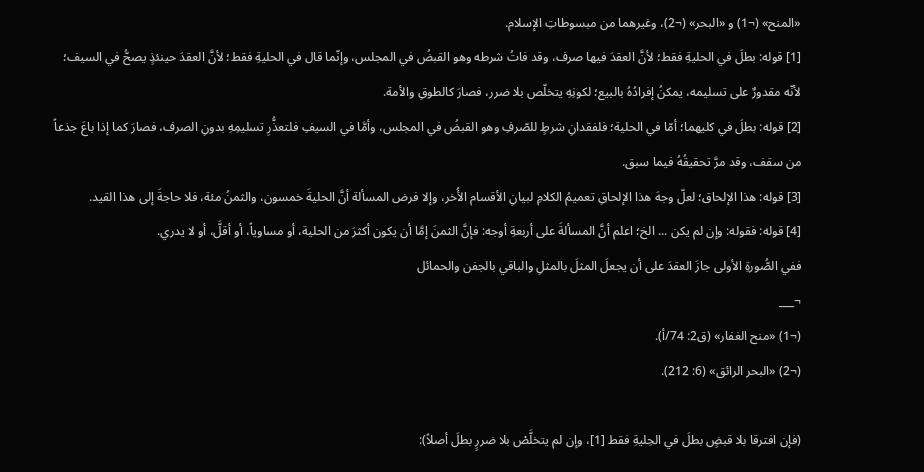«المنح» (¬1) و «البحر» (¬2)، وغيرهما من مبسوطاتِ الإسلام.
[1] قوله: بطلَ في الحليةِ فقط؛ لأنَّ العقدَ فيها صرف، وقد فاتُ شرطه وهو القبضُ في المجلس، وإنّما قال في الحليةِ فقط؛ لأنَّ العقدَ حينئذٍ يصحُّ في السيف؛ لأنّه مقدورٌ على تسليمه، يمكنُ إفرادُهُ بالبيع؛ لكونِهِ يتخلّص بلا ضرر، فصارَ كالطوقِ والأمة.
[2] قوله: بطلَ في كليهما؛ أمّا في الحلية؛ فلفقدانِ شرطٍ للصّرفِ وهو القبضُ في المجلس، وأمَّا في السيفِ فلتعذُّرِ تسليمِهِ بدونِ الصرف، فصارَ كما إذا باعَ جذعاً من سقف، وقد مرَّ تحقيقُهُ فيما سبق.
[3] قوله: هذا الإلحاق؛ لعلّ وجهَ هذا الإلحاقِ تعميمُ الكلامِ لبيانِ الأقسام الأُخر، وإلا فرض المسألة أنَّ الحليةَ خمسون، والثمنُ مئة، فلا حاجةَ إلى هذا القيد.
[4] قوله: فقوله: وإن لم يكن ... الخ؛ اعلم أنَّ المسألةَ على أربعةِ أوجه: فإنَّ الثمنَ إمَّا أن يكون أكثرَ من الحلية، أو مساوياً، أو أقلَّ، أو لا يدري.
ففي الصُّورةِ الأولى جازَ العقدَ على أن يجعلَ المثلَ بالمثلِ والباقي بالجفن والحمائل
¬___
(¬1) «منح الغفار» (ق2: 74/أ).
(¬2) «البحر الرائق» (6: 212).

(فإن افترقا بلا قبضٍ بطلَ في الحِليةِ فقط [1]، وإن لم يتخلَّصْ بلا ضررٍ بطلَ أصلاً):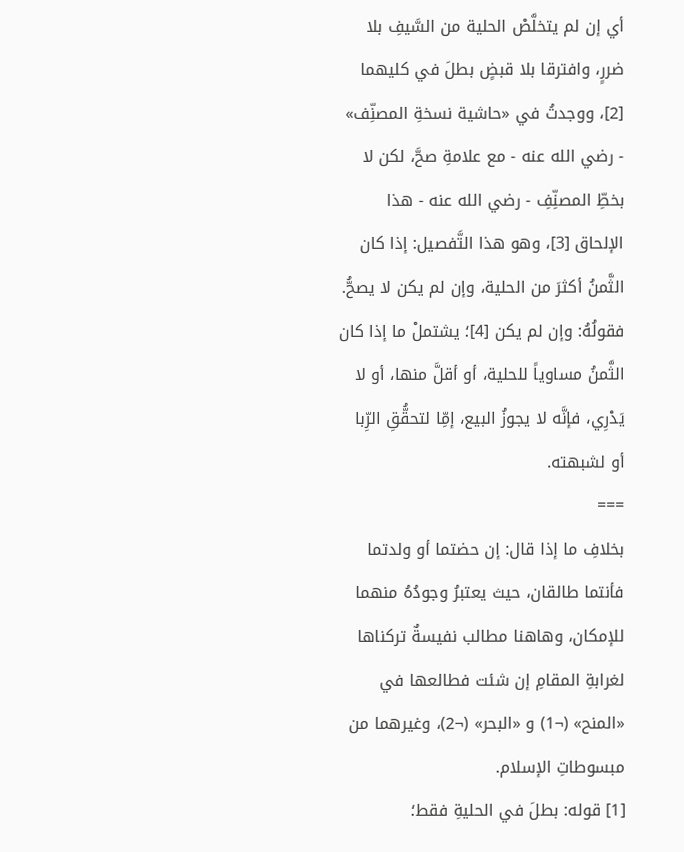أي إن لم يتخلَّصْ الحلية من السَّيفِ بلا ضررٍ، وافترقا بلا قبضٍ بطلَ في كليهما [2]، ووجدتُ في «حاشية نسخةِ المصنِّف» - رضي الله عنه - مع علامةِ صحَّ، لكن لا بخطِّ المصنِّفِ - رضي الله عنه - هذا الإلحاق [3]، وهو هذا التَّفصيل: إذا كان الثَّمنُ أكثرَ من الحلية، وإن لم يكن لا يصحُّ.
فقولُهُ: وإن لم يكن [4]؛ يشتملْ ما إذا كان الثَّمنُ مساوياً للحلية، أو أقلَّ منها، أو لا يَدْرِي، فإنَّه لا يجوزُ البيع، إمِّا لتحقُّقِ الرِّبا أو لشبهته.
===
بخلافِ ما إذا قال: إن حضتما أو ولدتما فأنتما طالقان، حيث يعتبرُ وجودُهُ منهما للإمكان، وهاهنا مطالب نفيسةٌ تركناها لغرابةِ المقامِ إن شئت فطالعها في «المنح» (¬1) و «البحر» (¬2)، وغيرهما من مبسوطاتِ الإسلام.
[1] قوله: بطلَ في الحليةِ فقط؛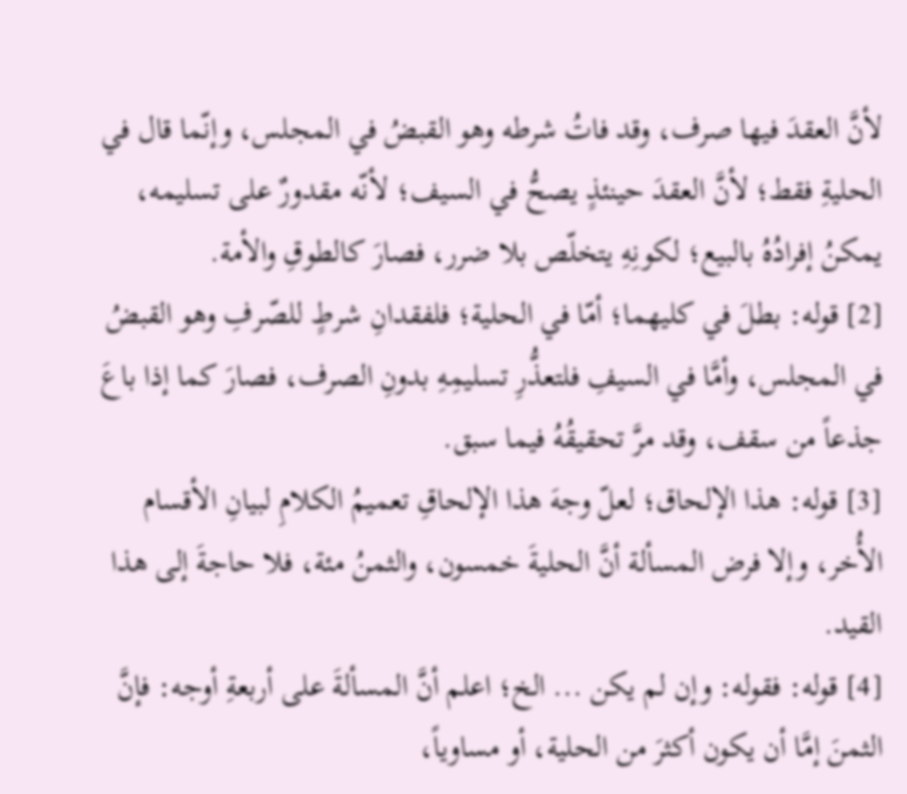لأنَّ العقدَ فيها صرف، وقد فاتُ شرطه وهو القبضُ في المجلس، وإنّما قال في الحليةِ فقط؛ لأنَّ العقدَ حينئذٍ يصحُّ في السيف؛ لأنّه مقدورٌ على تسليمه، يمكنُ إفرادُهُ بالبيع؛ لكونِهِ يتخلّص بلا ضرر، فصارَ كالطوقِ والأمة.
[2] قوله: بطلَ في كليهما؛ أمّا في الحلية؛ فلفقدانِ شرطٍ للصّرفِ وهو القبضُ في المجلس، وأمَّا في السيفِ فلتعذُّرِ تسليمِهِ بدونِ الصرف، فصارَ كما إذا باعَ جذعاً من سقف، وقد مرَّ تحقيقُهُ فيما سبق.
[3] قوله: هذا الإلحاق؛ لعلّ وجهَ هذا الإلحاقِ تعميمُ الكلامِ لبيانِ الأقسام الأُخر، وإلا فرض المسألة أنَّ الحليةَ خمسون، والثمنُ مئة، فلا حاجةَ إلى هذا القيد.
[4] قوله: فقوله: وإن لم يكن ... الخ؛ اعلم أنَّ المسألةَ على أربعةِ أوجه: فإنَّ الثمنَ إمَّا أن يكون أكثرَ من الحلية، أو مساوياً،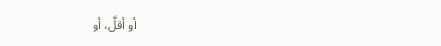أو أقلَّ، أو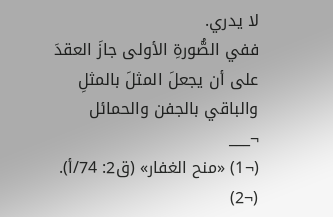لا يدري.
ففي الصُّورةِ الأولى جازَ العقدَ على أن يجعلَ المثلَ بالمثلِ والباقي بالجفن والحمائل
¬___
(¬1) «منح الغفار» (ق2: 74/أ).
(¬2)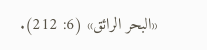«البحر الرائق» (6: 212).